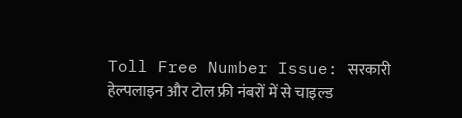Toll Free Number Issue: सरकारी हेल्पलाइन और टोल फ्री नंबरों में से चाइल्ड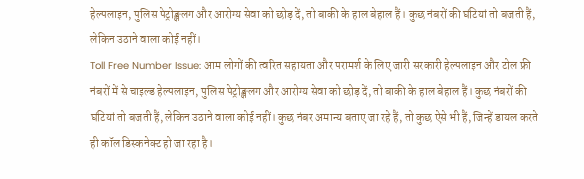हेल्पलाइन, पुलिस पेट्रोङ्क्षलग और आरोग्य सेवा को छोड़ दें, तो बाकी के हाल बेहाल हैं। कुछ नंबरों की घंटियां तो बजती हैं, लेकिन उठाने वाला कोई नहीं।
Toll Free Number Issue: आम लोगों की त्वरित सहायता और परामर्श के लिए जारी सरकारी हेल्पलाइन और टोल फ्री नंबरों में से चाइल्ड हेल्पलाइन, पुलिस पेट्रोङ्क्षलग और आरोग्य सेवा को छोड़ दें, तो बाकी के हाल बेहाल हैं। कुछ नंबरों की घंटियां तो बजती हैं, लेकिन उठाने वाला कोई नहीं। कुछ नंबर अमान्य बताए जा रहे हैं, तो कुछ ऐसे भी हैं, जिन्हें डायल करते ही कॉल डिस्कनेक्ट हो जा रहा है।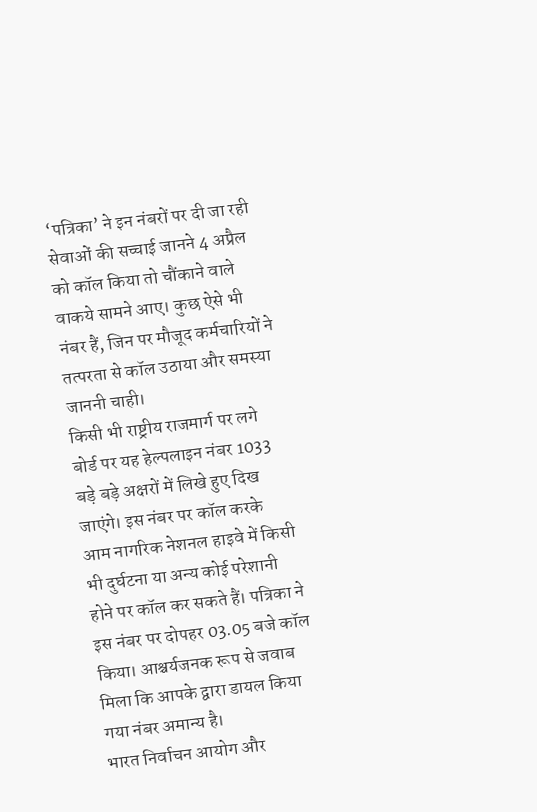‘पत्रिका’ ने इन नंबरों पर दी जा रही सेवाओं की सच्चाई जानने 4 अप्रैल को कॉल किया तो चौंकाने वाले वाकये सामने आए। कुछ ऐसे भी नंबर हैं, जिन पर मौजूद कर्मचारियों ने तत्परता से कॉल उठाया और समस्या जाननी चाही।
किसी भी राष्ट्रीय राजमार्ग पर लगे बोर्ड पर यह हेल्पलाइन नंबर 1033 बड़े बड़े अक्षरों में लिखे हुए दिख जाएंगे। इस नंबर पर कॉल करके आम नागरिक नेशनल हाइवे में किसी भी दुर्घटना या अन्य कोई परेशानी होने पर कॉल कर सकते हैं। पत्रिका ने इस नंबर पर दोपहर 03.05 बजे कॉल किया। आश्चर्यजनक रूप से जवाब मिला कि आपके द्वारा डायल किया गया नंबर अमान्य है।
भारत निर्वाचन आयोग और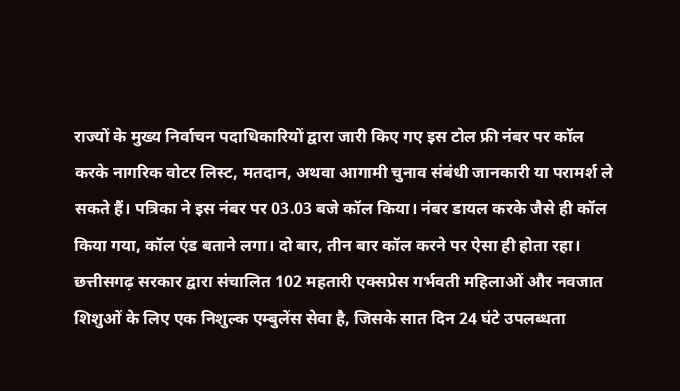राज्यों के मुख्य निर्वाचन पदाधिकारियों द्वारा जारी किए गए इस टोल फ्री नंबर पर कॉल करके नागरिक वोटर लिस्ट, मतदान, अथवा आगामी चुनाव संबंधी जानकारी या परामर्श ले सकते हैं। पत्रिका ने इस नंबर पर 03.03 बजे कॉल किया। नंबर डायल करके जैसे ही कॉल किया गया, कॉल एंड बताने लगा। दो बार, तीन बार कॉल करने पर ऐसा ही होता रहा।
छत्तीसगढ़ सरकार द्वारा संचालित 102 महतारी एक्सप्रेस गर्भवती महिलाओं और नवजात शिशुओं के लिए एक निशुल्क एम्बुलेंस सेवा है, जिसके सात दिन 24 घंटे उपलब्धता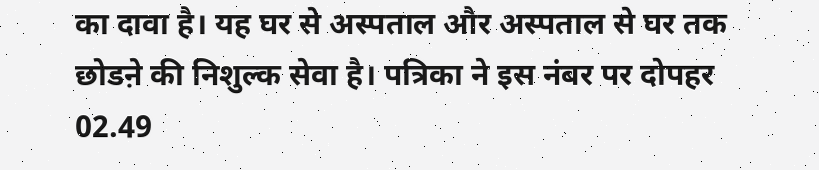का दावा है। यह घर से अस्पताल और अस्पताल से घर तक छोडऩे की निशुल्क सेवा है। पत्रिका ने इस नंबर पर दोपहर 02.49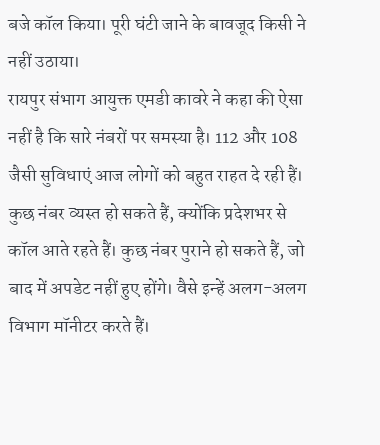बजे कॉल किया। पूरी घंटी जाने के बावजूद किसी ने नहीं उठाया।
रायपुर संभाग आयुक्त एमडी कावरे ने कहा की ऐसा नहीं है कि सारे नंबरों पर समस्या है। 112 और 108 जैसी सुविधाएं आज लोगों को बहुत राहत दे रही हैं। कुछ नंबर व्यस्त हो सकते हैं, क्योंकि प्रदेशभर से कॉल आते रहते हैं। कुछ नंबर पुराने हो सकते हैं, जो बाद में अपडेट नहीं हुए होंगे। वैसे इन्हें अलग-अलग विभाग मॉनीटर करते हैं।